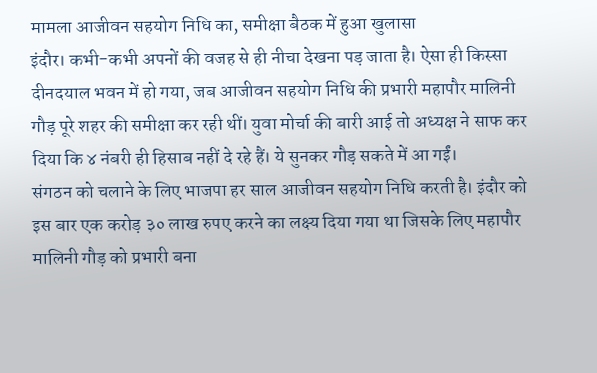मामला आजीवन सहयोग निधि का, समीक्षा बैठक में हुआ खुलासा
इंदौर। कभी-कभी अपनों की वजह से ही नीचा देखना पड़ जाता है। ऐसा ही किस्सा दीनदयाल भवन में हो गया, जब आजीवन सहयोग निधि की प्रभारी महापौर मालिनी गौड़ पूरे शहर की समीक्षा कर रही थीं। युवा मोर्चा की बारी आई तो अध्यक्ष ने साफ कर दिया कि ४ नंबरी ही हिसाब नहीं दे रहे हैं। ये सुनकर गौड़ सकते में आ गईं।
संगठन को चलाने के लिए भाजपा हर साल आजीवन सहयोग निधि करती है। इंदौर को इस बार एक करोड़ ३० लाख रुपए करने का लक्ष्य दिया गया था जिसके लिए महापौर मालिनी गौड़ को प्रभारी बना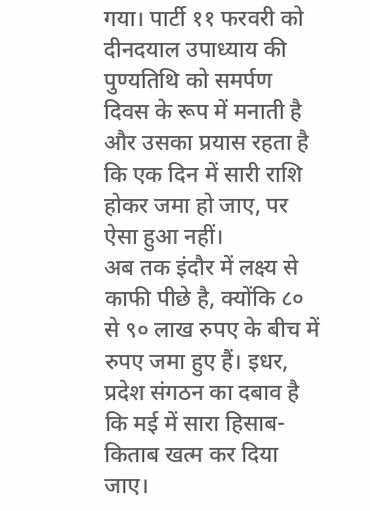गया। पार्टी ११ फरवरी को दीनदयाल उपाध्याय की पुण्यतिथि को समर्पण दिवस के रूप में मनाती है और उसका प्रयास रहता है कि एक दिन में सारी राशि होकर जमा हो जाए, पर ऐसा हुआ नहीं।
अब तक इंदौर में लक्ष्य से काफी पीछे है, क्योंकि ८० से ९० लाख रुपए के बीच में रुपए जमा हुए हैं। इधर, प्रदेश संगठन का दबाव है कि मई में सारा हिसाब-किताब खत्म कर दिया जाए।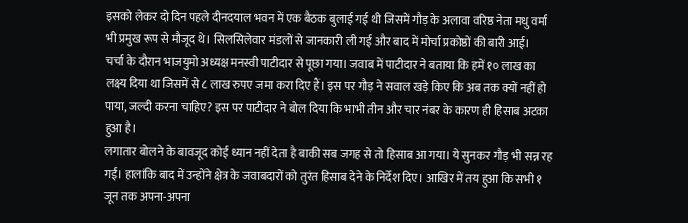इसको लेकर दो दिन पहले दीनदयाल भवन में एक बैठक बुलाई गई थी जिसमें गौड़ के अलावा वरिष्ठ नेता मधु वर्मा भी प्रमुख रूप से मौजूद थे। सिलसिलेवार मंडलों से जानकारी ली गई और बाद में मोर्चा प्रकोष्ठों की बारी आई।
चर्चा के दौरान भाजयुमो अध्यक्ष मनस्वी पाटीदार से पूछा गया। जवाब में पाटीदार ने बताया कि हमें १० लाख का लक्ष्य दिया था जिसमें से ८ लाख रुपए जमा करा दिए हैं। इस पर गौड़ ने सवाल खड़े किए कि अब तक क्यों नहीं हो पाया, जल्दी करना चाहिए? इस पर पाटीदार ने बोल दिया कि भाभी तीन और चार नंबर के कारण ही हिसाब अटका हुआ है।
लगातार बोलने के बावजूद कोई ध्यान नहीं देता है बाकी सब जगह से तो हिसाब आ गया। ये सुनकर गौड़ भी सन्न रह गईं। हालांकि बाद में उन्होंने क्षेत्र के जवाबदारों को तुरंत हिसाब देने के निर्देश दिए। आखिर में तय हुआ कि सभी १ जून तक अपना-अपना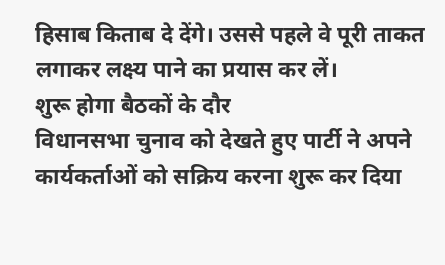हिसाब किताब दे देंगे। उससे पहले वे पूरी ताकत लगाकर लक्ष्य पाने का प्रयास कर लें।
शुरू होगा बैठकों के दौर
विधानसभा चुनाव को देखते हुए पार्टी ने अपने कार्यकर्ताओं को सक्रिय करना शुरू कर दिया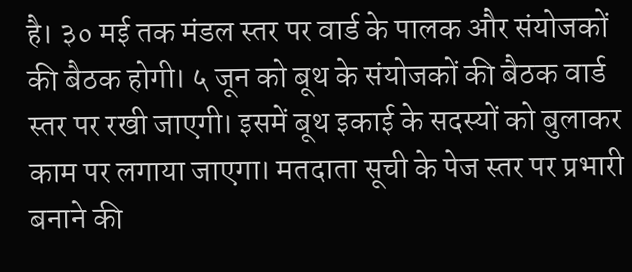है। ३० मई तक मंडल स्तर पर वार्ड के पालक और संयोजकों की बैठक होगी। ५ जून को बूथ के संयोजकों की बैठक वार्ड स्तर पर रखी जाएगी। इसमें बूथ इकाई के सदस्यों को बुलाकर काम पर लगाया जाएगा। मतदाता सूची के पेज स्तर पर प्रभारी बनाने की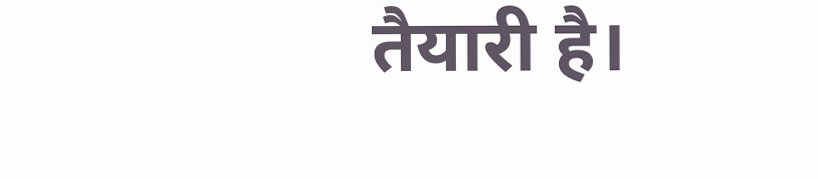तैयारी है।